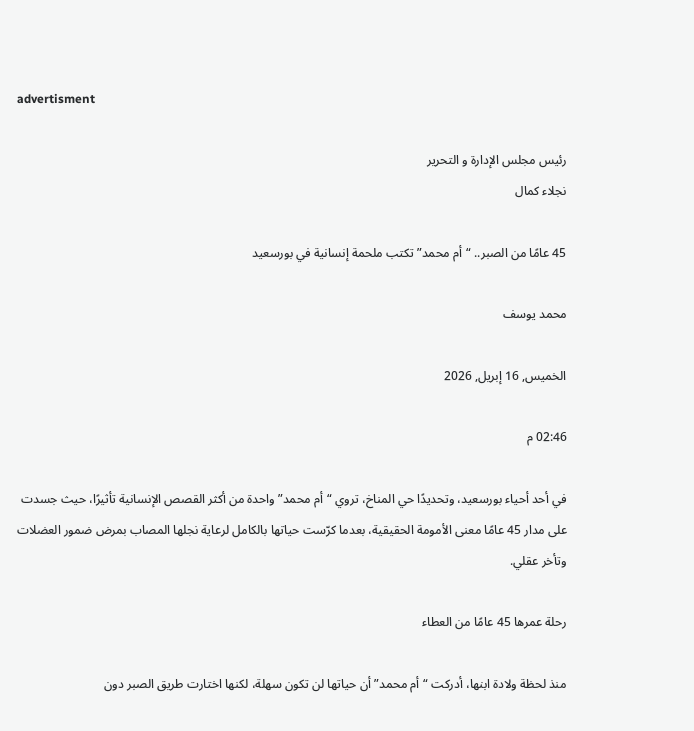advertisment

رئيس مجلس الإدارة و التحرير
نجلاء كمال

45 عامًا من الصبر.. “أم محمد” تكتب ملحمة إنسانية في بورسعيد

محمد يوسف

الخميس, 16 إبريل, 2026

02:46 م

في أحد أحياء بورسعيد، وتحديدًا حي المناخ، تروي “أم محمد” واحدة من أكثر القصص الإنسانية تأثيرًا، حيث جسدت على مدار 45 عامًا معنى الأمومة الحقيقية، بعدما كرّست حياتها بالكامل لرعاية نجلها المصاب بمرض ضمور العضلات وتأخر عقلي.

رحلة عمرها 45 عامًا من العطاء

منذ لحظة ولادة ابنها، أدركت “أم محمد” أن حياتها لن تكون سهلة، لكنها اختارت طريق الصبر دون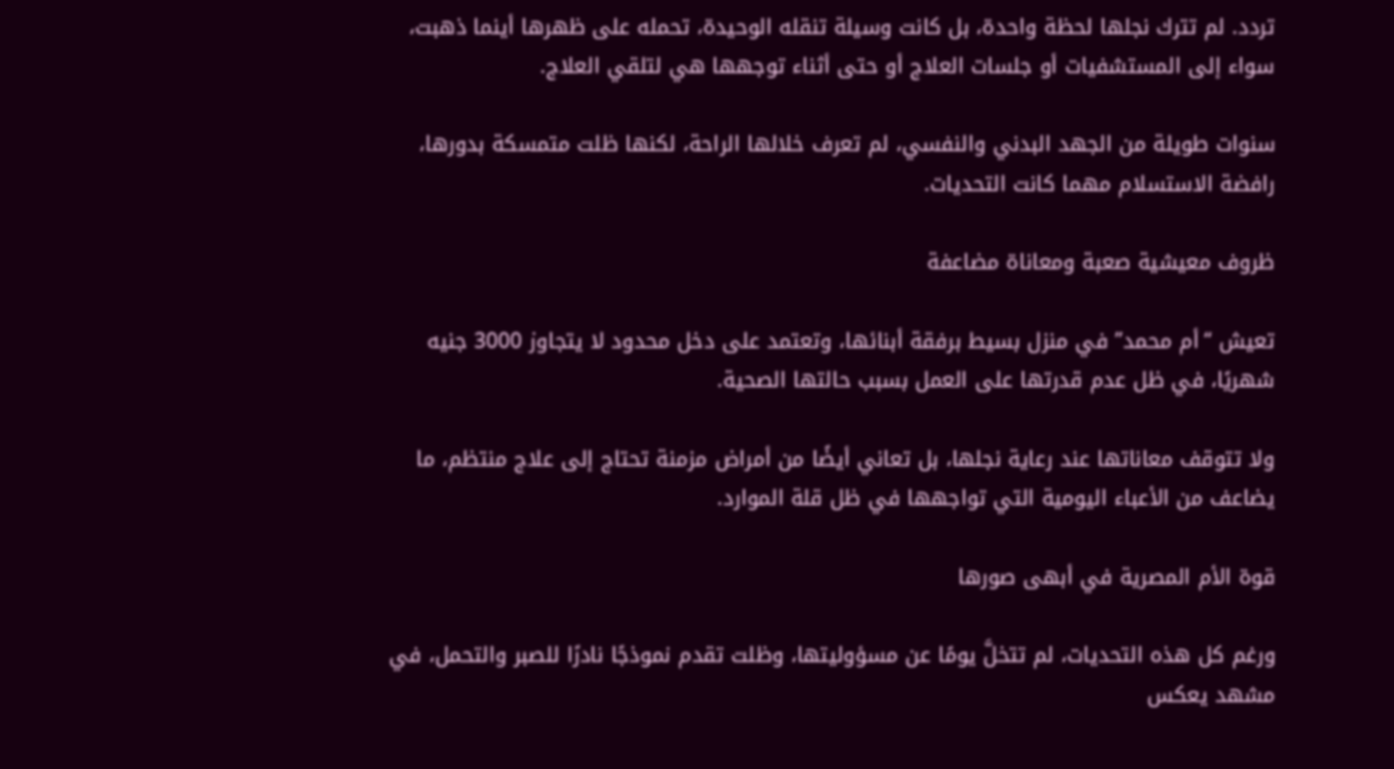تردد. لم تترك نجلها لحظة واحدة، بل كانت وسيلة تنقله الوحيدة، تحمله على ظهرها أينما ذهبت، سواء إلى المستشفيات أو جلسات العلاج أو حتى أثناء توجهها هي لتلقي العلاج.

سنوات طويلة من الجهد البدني والنفسي، لم تعرف خلالها الراحة، لكنها ظلت متمسكة بدورها، رافضة الاستسلام مهما كانت التحديات.

ظروف معيشية صعبة ومعاناة مضاعفة

تعيش “أم محمد” في منزل بسيط برفقة أبنائها، وتعتمد على دخل محدود لا يتجاوز 3000 جنيه شهريًا، في ظل عدم قدرتها على العمل بسبب حالتها الصحية.

ولا تتوقف معاناتها عند رعاية نجلها، بل تعاني أيضًا من أمراض مزمنة تحتاج إلى علاج منتظم، ما يضاعف من الأعباء اليومية التي تواجهها في ظل قلة الموارد.

قوة الأم المصرية في أبهى صورها

ورغم كل هذه التحديات، لم تتخلَّ يومًا عن مسؤوليتها، وظلت تقدم نموذجًا نادرًا للصبر والتحمل، في مشهد يعكس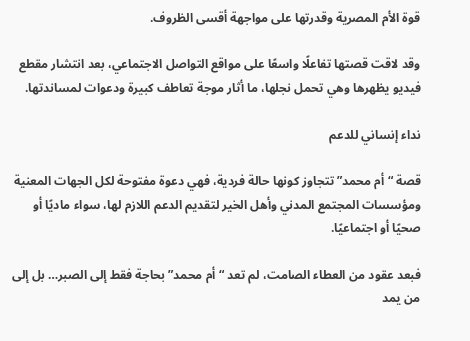قوة الأم المصرية وقدرتها على مواجهة أقسى الظروف.

وقد لاقت قصتها تفاعلًا واسعًا على مواقع التواصل الاجتماعي، بعد انتشار مقطع فيديو يظهرها وهي تحمل نجلها، ما أثار موجة تعاطف كبيرة ودعوات لمساندتها.

نداء إنساني للدعم

قصة “أم محمد” تتجاوز كونها حالة فردية، فهي دعوة مفتوحة لكل الجهات المعنية ومؤسسات المجتمع المدني وأهل الخير لتقديم الدعم اللازم لها، سواء ماديًا أو صحيًا أو اجتماعيًا.

فبعد عقود من العطاء الصامت، لم تعد “أم محمد” بحاجة فقط إلى الصبر… بل إلى من يمد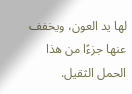لها يد العون، ويخفف عنها جزءًا من هذا الحمل الثقيل.